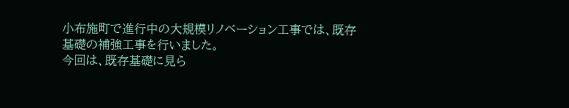小布施町で進行中の大規模リノベーション工事では、既存基礎の補強工事を行いました。
今回は、既存基礎に見ら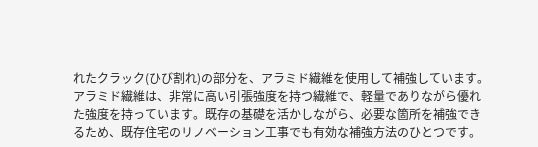れたクラック(ひび割れ)の部分を、アラミド繊維を使用して補強しています。
アラミド繊維は、非常に高い引張強度を持つ繊維で、軽量でありながら優れた強度を持っています。既存の基礎を活かしながら、必要な箇所を補強できるため、既存住宅のリノベーション工事でも有効な補強方法のひとつです。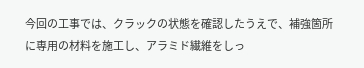今回の工事では、クラックの状態を確認したうえで、補強箇所に専用の材料を施工し、アラミド繊維をしっ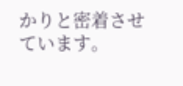かりと密着させています。